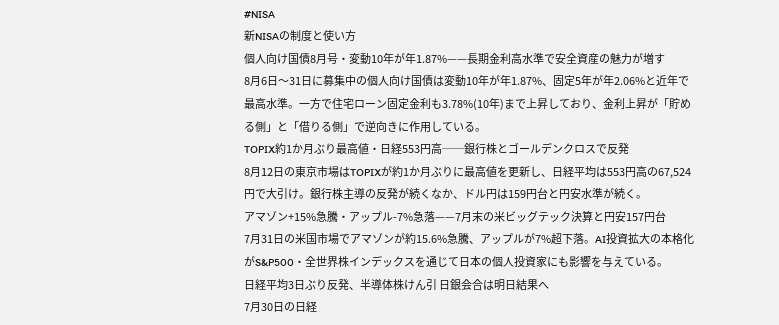#NISA
新NISAの制度と使い方
個人向け国債8月号・変動10年が年1.87%——長期金利高水準で安全資産の魅力が増す
8月6日〜31日に募集中の個人向け国債は変動10年が年1.87%、固定5年が年2.06%と近年で最高水準。一方で住宅ローン固定金利も3.78%(10年)まで上昇しており、金利上昇が「貯める側」と「借りる側」で逆向きに作用している。
TOPIX約1か月ぶり最高値・日経553円高──銀行株とゴールデンクロスで反発
8月12日の東京市場はTOPIXが約1か月ぶりに最高値を更新し、日経平均は553円高の67,524円で大引け。銀行株主導の反発が続くなか、ドル円は159円台と円安水準が続く。
アマゾン+15%急騰・アップル-7%急落——7月末の米ビッグテック決算と円安157円台
7月31日の米国市場でアマゾンが約15.6%急騰、アップルが7%超下落。AI投資拡大の本格化がS&P500・全世界株インデックスを通じて日本の個人投資家にも影響を与えている。
日経平均3日ぶり反発、半導体株けん引 日銀会合は明日結果へ
7月30日の日経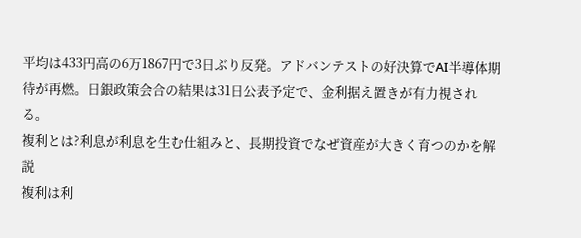平均は433円高の6万1867円で3日ぶり反発。アドバンテストの好決算でAI半導体期待が再燃。日銀政策会合の結果は31日公表予定で、金利据え置きが有力視される。
複利とは?利息が利息を生む仕組みと、長期投資でなぜ資産が大きく育つのかを解説
複利は利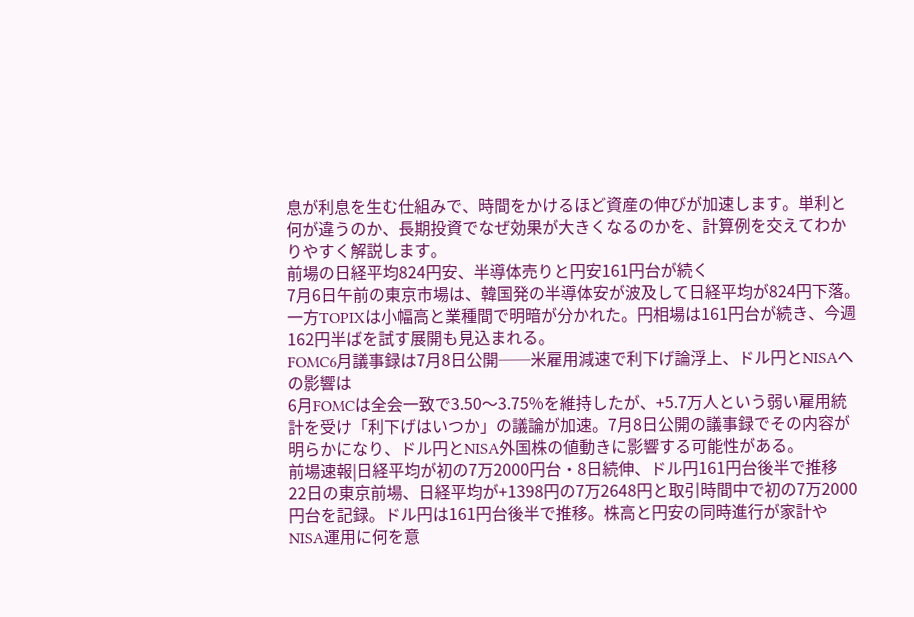息が利息を生む仕組みで、時間をかけるほど資産の伸びが加速します。単利と何が違うのか、長期投資でなぜ効果が大きくなるのかを、計算例を交えてわかりやすく解説します。
前場の日経平均824円安、半導体売りと円安161円台が続く
7月6日午前の東京市場は、韓国発の半導体安が波及して日経平均が824円下落。一方TOPIXは小幅高と業種間で明暗が分かれた。円相場は161円台が続き、今週162円半ばを試す展開も見込まれる。
FOMC6月議事録は7月8日公開──米雇用減速で利下げ論浮上、ドル円とNISAへの影響は
6月FOMCは全会一致で3.50〜3.75%を維持したが、+5.7万人という弱い雇用統計を受け「利下げはいつか」の議論が加速。7月8日公開の議事録でその内容が明らかになり、ドル円とNISA外国株の値動きに影響する可能性がある。
前場速報|日経平均が初の7万2000円台・8日続伸、ドル円161円台後半で推移
22日の東京前場、日経平均が+1398円の7万2648円と取引時間中で初の7万2000円台を記録。ドル円は161円台後半で推移。株高と円安の同時進行が家計やNISA運用に何を意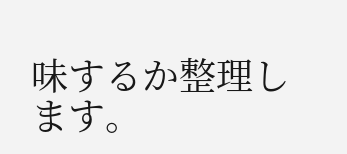味するか整理します。